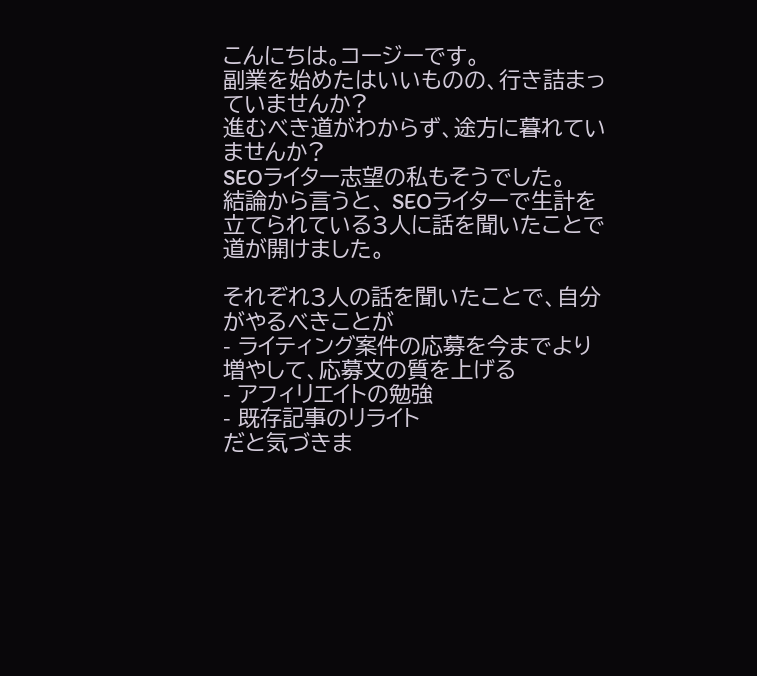こんにちは。コージーです。
副業を始めたはいいものの、行き詰まっていませんか?
進むべき道がわからず、途方に暮れていませんか?
SEOライター志望の私もそうでした。
結論から言うと、 SEOライターで生計を立てられている3人に話を聞いたことで道が開けました。

それぞれ3人の話を聞いたことで、自分がやるべきことが
- ライティング案件の応募を今までより増やして、応募文の質を上げる
- アフィリエイトの勉強
- 既存記事のリライト
だと気づきま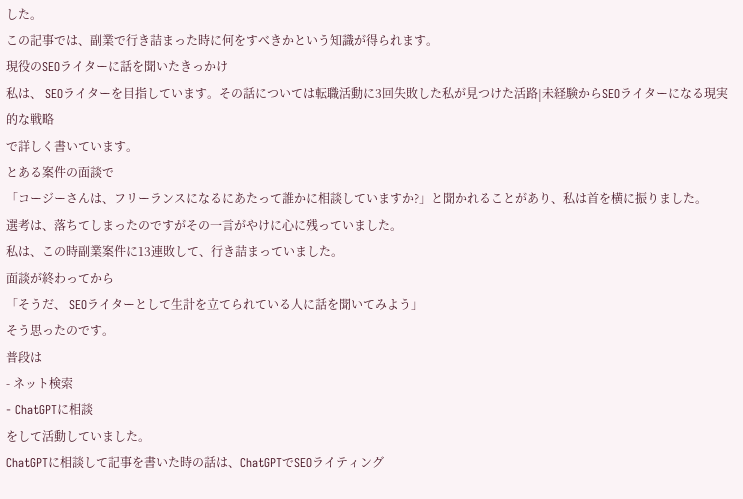した。
この記事では、副業で行き詰まった時に何をすべきかという知識が得られます。
現役のSEOライターに話を聞いたきっかけ
私は、 SEOライターを目指しています。その話については転職活動に3回失敗した私が見つけた活路|未経験からSEOライターになる現実的な戦略
で詳しく書いています。
とある案件の面談で
「コージーさんは、フリーランスになるにあたって誰かに相談していますか?」と聞かれることがあり、私は首を横に振りました。
選考は、落ちてしまったのですがその一言がやけに心に残っていました。
私は、この時副業案件に13連敗して、行き詰まっていました。
面談が終わってから
「そうだ、 SEOライターとして生計を立てられている人に話を聞いてみよう」
そう思ったのです。
普段は
- ネット検索
- ChatGPTに相談
をして活動していました。
ChatGPTに相談して記事を書いた時の話は、ChatGPTでSEOライティング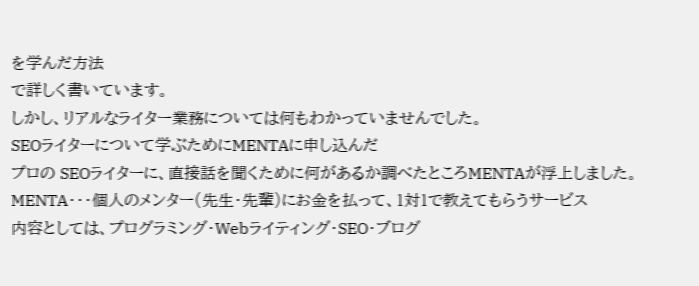を学んだ方法
で詳しく書いています。
しかし、リアルなライター業務については何もわかっていませんでした。
SEOライターについて学ぶためにMENTAに申し込んだ
プロの SEOライターに、直接話を聞くために何があるか調べたところMENTAが浮上しました。
MENTA・・・個人のメンター(先生・先輩)にお金を払って、1対1で教えてもらうサービス
内容としては、プログラミング・Webライティング・SEO・ブログ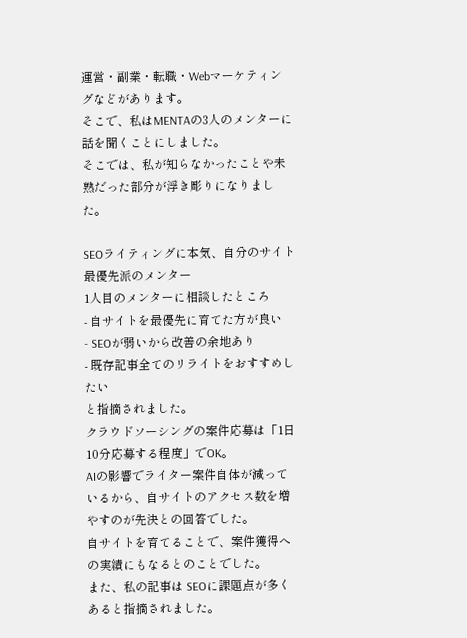運営・副業・転職・Webマーケティングなどがあります。
そこで、私はMENTAの3人のメンターに話を聞くことにしました。
そこでは、私が知らなかったことや未熟だった部分が浮き彫りになりました。

SEOライティングに本気、自分のサイト最優先派のメンター
1人目のメンターに相談したところ
- 自サイトを最優先に育てた方が良い
- SEOが弱いから改善の余地あり
- 既存記事全てのリライトをおすすめしたい
と指摘されました。
クラウドソーシングの案件応募は「1日10分応募する程度」でOK。
AIの影響でライター案件自体が減っているから、自サイトのアクセス数を増やすのが先決との回答でした。
自サイトを育てることで、案件獲得への実績にもなるとのことでした。
また、私の記事は SEOに課題点が多くあると指摘されました。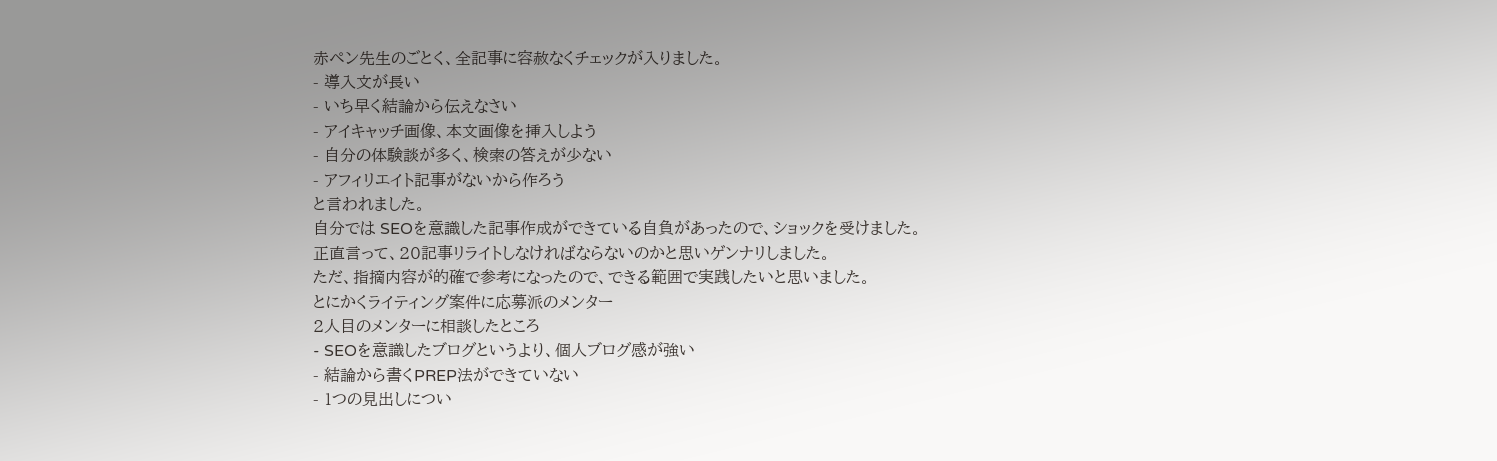赤ペン先生のごとく、全記事に容赦なくチェックが入りました。
- 導入文が長い
- いち早く結論から伝えなさい
- アイキャッチ画像、本文画像を挿入しよう
- 自分の体験談が多く、検索の答えが少ない
- アフィリエイト記事がないから作ろう
と言われました。
自分では SEOを意識した記事作成ができている自負があったので、ショックを受けました。
正直言って、20記事リライトしなければならないのかと思いゲンナリしました。
ただ、指摘内容が的確で参考になったので、できる範囲で実践したいと思いました。
とにかくライティング案件に応募派のメンター
2人目のメンターに相談したところ
- SEOを意識したブログというより、個人ブログ感が強い
- 結論から書くPREP法ができていない
- 1つの見出しについ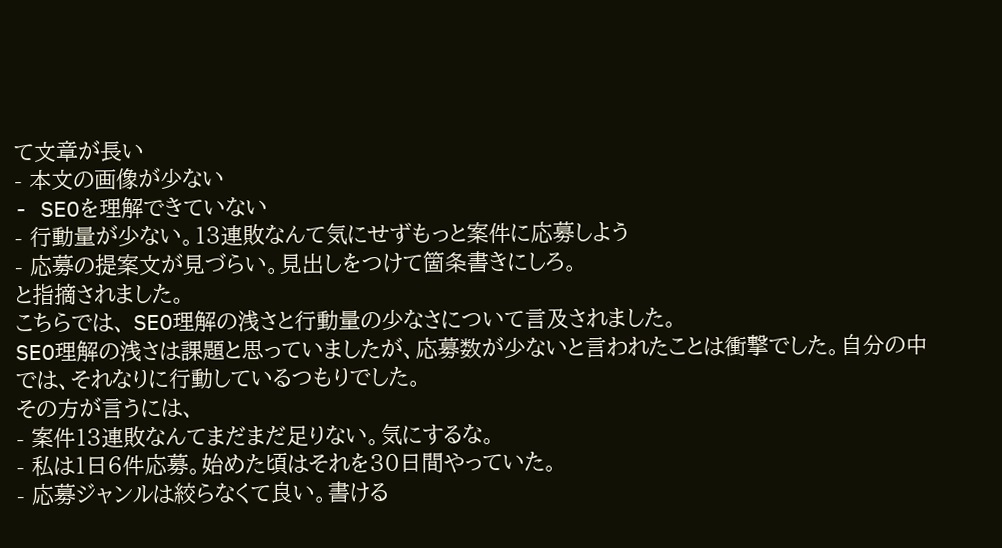て文章が長い
- 本文の画像が少ない
- SEOを理解できていない
- 行動量が少ない。13連敗なんて気にせずもっと案件に応募しよう
- 応募の提案文が見づらい。見出しをつけて箇条書きにしろ。
と指摘されました。
こちらでは、 SEO理解の浅さと行動量の少なさについて言及されました。
SEO理解の浅さは課題と思っていましたが、応募数が少ないと言われたことは衝撃でした。自分の中では、それなりに行動しているつもりでした。
その方が言うには、
- 案件13連敗なんてまだまだ足りない。気にするな。
- 私は1日6件応募。始めた頃はそれを30日間やっていた。
- 応募ジャンルは絞らなくて良い。書ける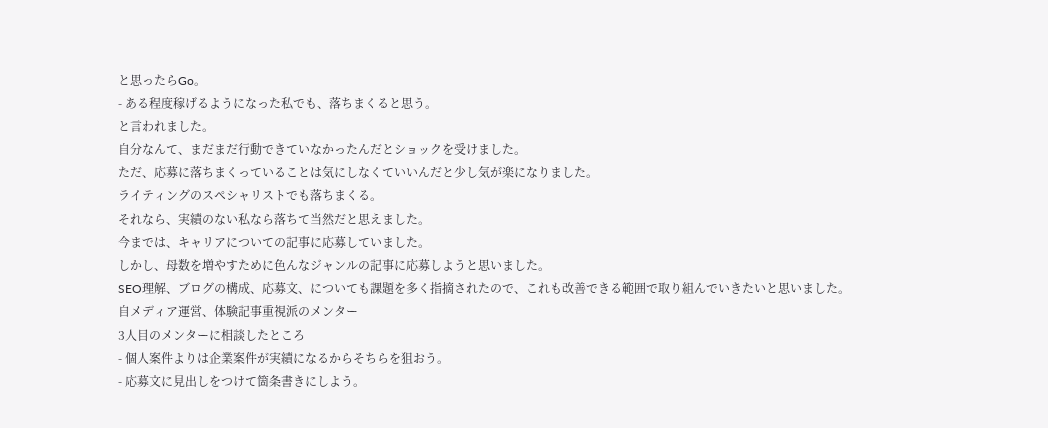と思ったらGo。
- ある程度稼げるようになった私でも、落ちまくると思う。
と言われました。
自分なんて、まだまだ行動できていなかったんだとショックを受けました。
ただ、応募に落ちまくっていることは気にしなくていいんだと少し気が楽になりました。
ライティングのスペシャリストでも落ちまくる。
それなら、実績のない私なら落ちて当然だと思えました。
今までは、キャリアについての記事に応募していました。
しかし、母数を増やすために色んなジャンルの記事に応募しようと思いました。
SEO理解、ブログの構成、応募文、についても課題を多く指摘されたので、これも改善できる範囲で取り組んでいきたいと思いました。
自メディア運営、体験記事重視派のメンター
3人目のメンターに相談したところ
- 個人案件よりは企業案件が実績になるからそちらを狙おう。
- 応募文に見出しをつけて箇条書きにしよう。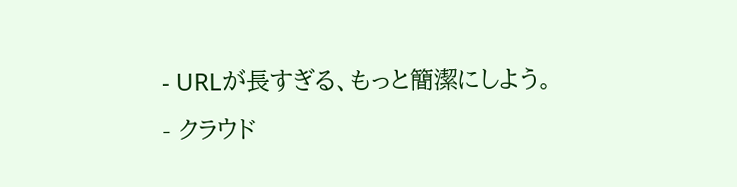- URLが長すぎる、もっと簡潔にしよう。
- クラウド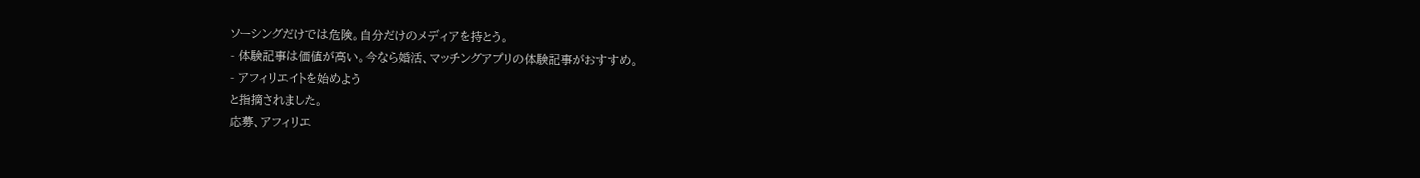ソーシングだけでは危険。自分だけのメディアを持とう。
- 体験記事は価値が高い。今なら婚活、マッチングアプリの体験記事がおすすめ。
- アフィリエイトを始めよう
と指摘されました。
応募、アフィリエ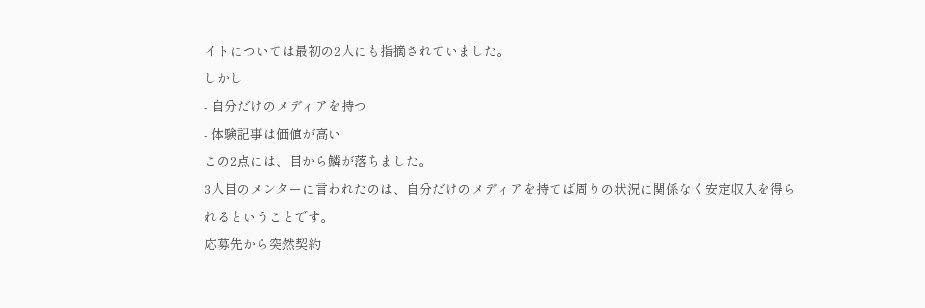イトについては最初の2人にも指摘されていました。
しかし
- 自分だけのメディアを持つ
- 体験記事は価値が高い
この2点には、目から鱗が落ちました。
3人目のメンターに言われたのは、自分だけのメディアを持てば周りの状況に関係なく安定収入を得られるということです。
応募先から突然契約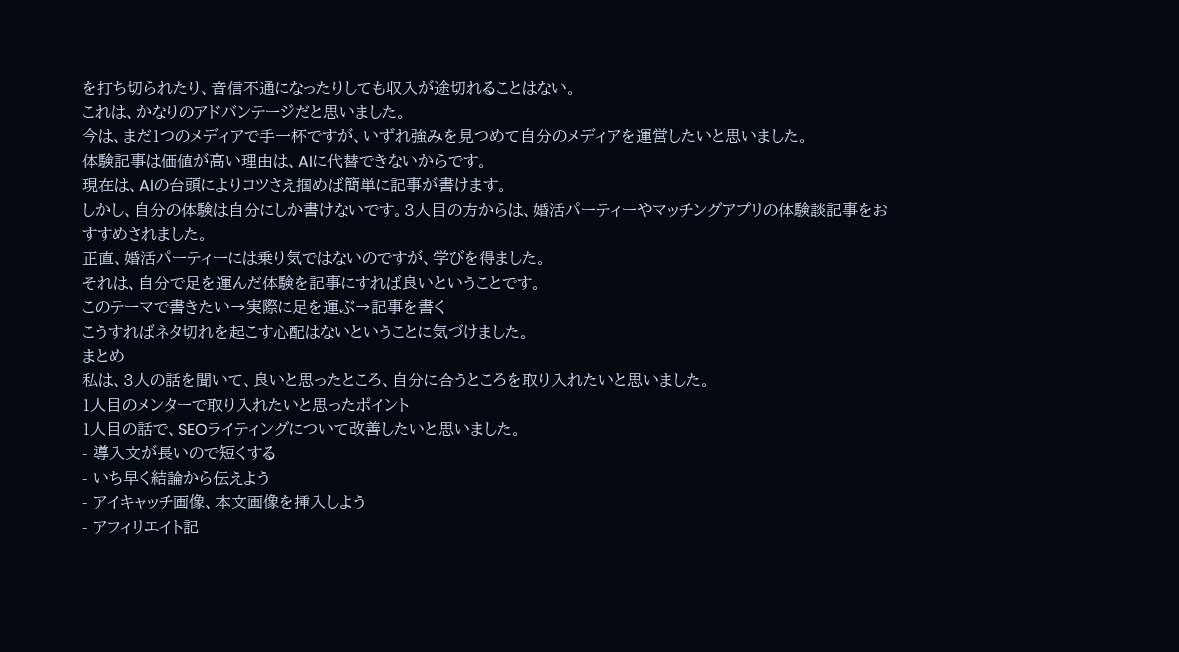を打ち切られたり、音信不通になったりしても収入が途切れることはない。
これは、かなりのアドバンテージだと思いました。
今は、まだ1つのメディアで手一杯ですが、いずれ強みを見つめて自分のメディアを運営したいと思いました。
体験記事は価値が高い理由は、AIに代替できないからです。
現在は、AIの台頭によりコツさえ掴めば簡単に記事が書けます。
しかし、自分の体験は自分にしか書けないです。3人目の方からは、婚活パーティーやマッチングアプリの体験談記事をおすすめされました。
正直、婚活パーティーには乗り気ではないのですが、学びを得ました。
それは、自分で足を運んだ体験を記事にすれば良いということです。
このテーマで書きたい→実際に足を運ぶ→記事を書く
こうすればネタ切れを起こす心配はないということに気づけました。
まとめ
私は、3人の話を聞いて、良いと思ったところ、自分に合うところを取り入れたいと思いました。
1人目のメンターで取り入れたいと思ったポイント
1人目の話で、SEOライティングについて改善したいと思いました。
- 導入文が長いので短くする
- いち早く結論から伝えよう
- アイキャッチ画像、本文画像を挿入しよう
- アフィリエイト記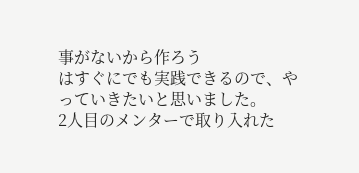事がないから作ろう
はすぐにでも実践できるので、やっていきたいと思いました。
2人目のメンターで取り入れた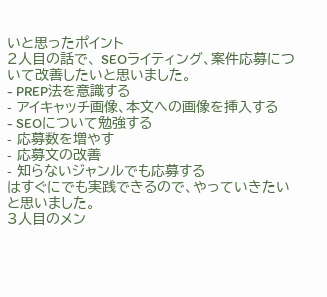いと思ったポイント
2人目の話で、 SEOライティング、案件応募について改善したいと思いました。
- PREP法を意識する
- アイキャッチ画像、本文への画像を挿入する
- SEOについて勉強する
- 応募数を増やす
- 応募文の改善
- 知らないジャンルでも応募する
はすぐにでも実践できるので、やっていきたいと思いました。
3人目のメン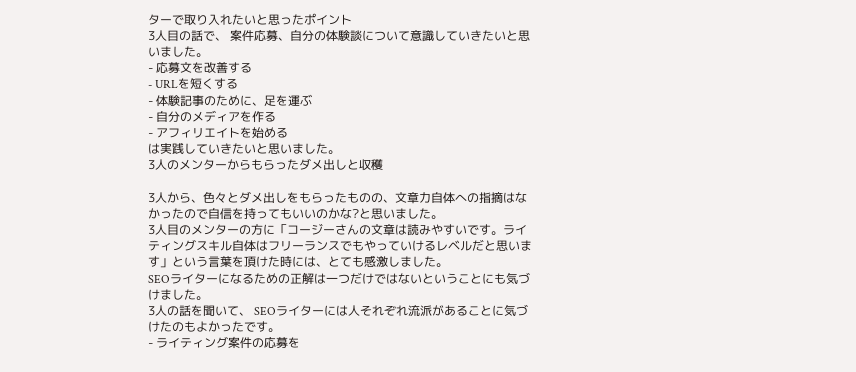ターで取り入れたいと思ったポイント
3人目の話で、 案件応募、自分の体験談について意識していきたいと思いました。
- 応募文を改善する
- URLを短くする
- 体験記事のために、足を運ぶ
- 自分のメディアを作る
- アフィリエイトを始める
は実践していきたいと思いました。
3人のメンターからもらったダメ出しと収穫

3人から、色々とダメ出しをもらったものの、文章力自体への指摘はなかったので自信を持ってもいいのかな?と思いました。
3人目のメンターの方に「コージーさんの文章は読みやすいです。ライティングスキル自体はフリーランスでもやっていけるレベルだと思います」という言葉を頂けた時には、とても感激しました。
SEOライターになるための正解は一つだけではないということにも気づけました。
3人の話を聞いて、 SEOライターには人それぞれ流派があることに気づけたのもよかったです。
- ライティング案件の応募を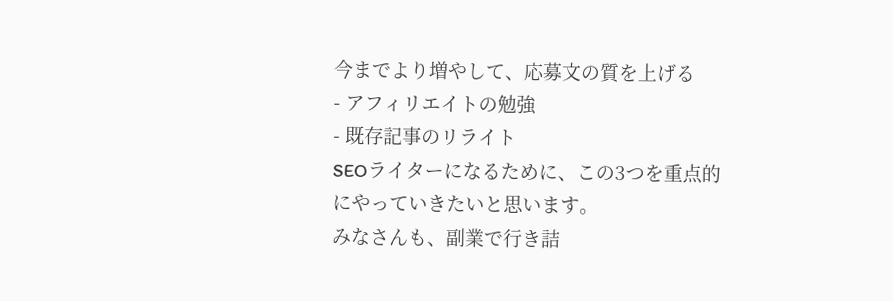今までより増やして、応募文の質を上げる
- アフィリエイトの勉強
- 既存記事のリライト
SEOライターになるために、この3つを重点的にやっていきたいと思います。
みなさんも、副業で行き詰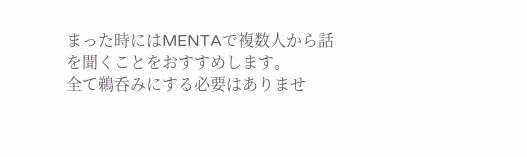まった時にはMENTAで複数人から話を聞くことをおすすめします。
全て鵜呑みにする必要はありませ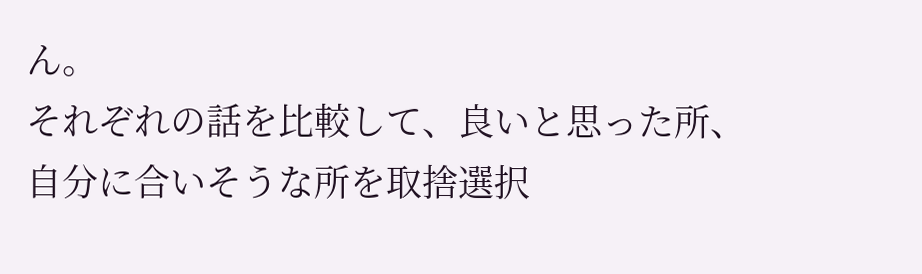ん。
それぞれの話を比較して、良いと思った所、自分に合いそうな所を取捨選択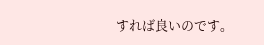すれば良いのです。